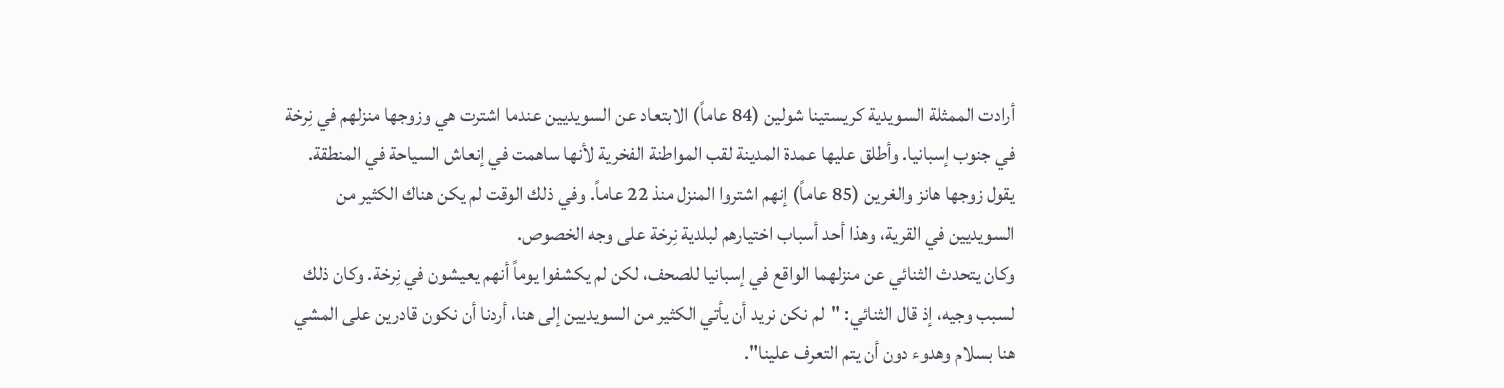أرادت الممثلة السويدية كريستينا شولين (84 عاماً) الابتعاد عن السويديين عندما اشترت هي وزوجها منزلهم في نِرخة في جنوب إسبانيا. وأطلق عليها عمدة المدينة لقب المواطنة الفخرية لأنها ساهمت في إنعاش السياحة في المنطقة.
يقول زوجها هانز والغرين (85 عاماً) إنهم اشتروا المنزل منذ 22 عاماً. وفي ذلك الوقت لم يكن هناك الكثير من السويديين في القرية، وهذا أحد أسباب اختيارهم لبلدية نِرخة على وجه الخصوص.
وكان يتحدث الثنائي عن منزلهما الواقع في إسبانيا للصحف، لكن لم يكشفوا يوماً أنهم يعيشون في نِرخة. وكان ذلك لسبب وجيه، إذ قال الثنائي: "لم نكن نريد أن يأتي الكثير من السويديين إلى هنا، أردنا أن نكون قادرين على المشي هنا بسلام وهدوء دون أن يتم التعرف علينا".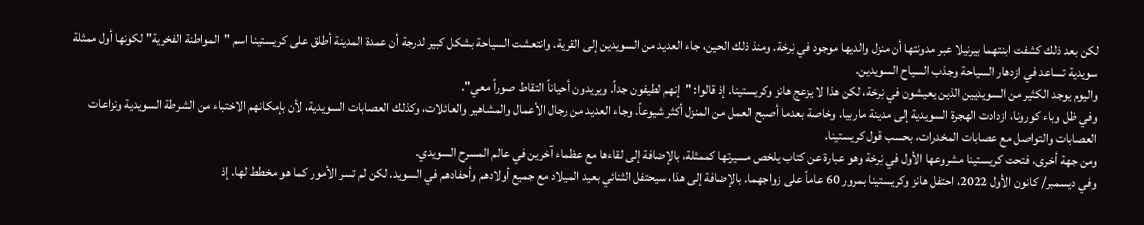لكن بعد ذلك كشفت ابنتهما بيرنيلا عبر مدونتها أن منزل والديها موجود في نِرخة. ومنذ ذلك الحين، جاء العديد من السويدين إلى القرية. وانتعشت السياحة بشكل كبير لدرجة أن عمدة المدينة أطلق على كريستينا اسم "المواطنة الفخرية" لكونها أول ممثلة سويدية تساعد في ازدهار السياحة وجذب السياح السويدين.
واليوم يوجد الكثير من السويديين الذين يعيشون في نِرخة، لكن هذا لا يزعج هانز وكريستينا. إذ قالوا: "إنهم لطيفون جداً. ويريدون أحياناً التقاط صوراً معي".
وفي ظل وباء كورونا، ازدادت الهجرة السويدية إلى مدينة ماربيا. وخاصة بعدما أصبح العمل من المنزل أكثر شيوعاً. وجاء العديد من رجال الأعمال والمشاهير والعائلات، وكذلك العصابات السويدية، لأن بإمكانهم الاختباء من الشرطة السويدية ونزاعات العصابات والتواصل مع عصابات المخدرات، بحسب قول كريستينا.
ومن جهة أخرى، فتحت كريستينا مشروعها الأول في نِرخة وهو عبارة عن كتاب يلخص مسيرتها كممثلة، بالإضافة إلى لقاءها مع عظماء آخرين في عالم المسرح السويدي.
وفي ديسمبر/ كانون الأول 2022، احتفل هانز وكريستينا بمرور 60 عاماً على زواجهما. بالإضافة إلى هذا، سيحتفل الثنائي بعيد الميلاد مع جميع أولادهم وأحفادهم في السويد. لكن لم تسر الأمور كما هو مخطط لها. إذ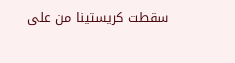سقطت كريستينا من على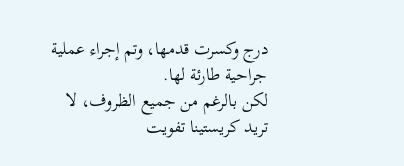درج وكسرت قدمها، وتم إجراء عملية جراحية طارئة لها.
لكن بالرغم من جميع الظروف، لا تريد كريستينا تفويت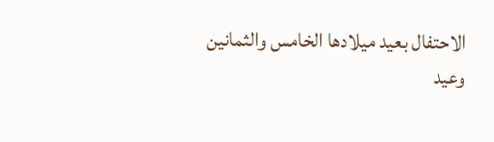الاحتفال بعيد ميلادها الخامس والثمانين وعيد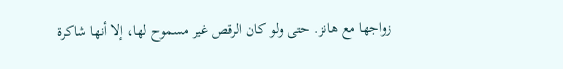زواجها مع هانز. حتى ولو كان الرقص غير مسموح لها، إلا أنها شاكرة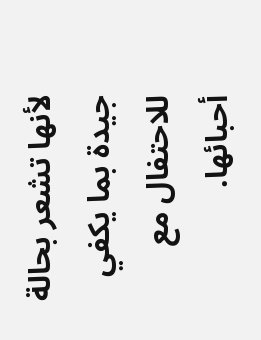لأنها تشعر بحالة جيدة بما يكفي للاحتفال مع أحبائها.